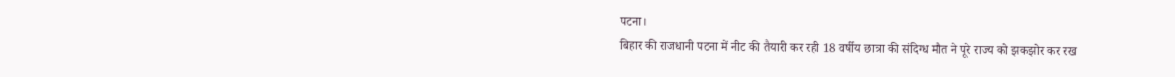पटना।
बिहार की राजधानी पटना में नीट की तैयारी कर रही 18 वर्षीय छात्रा की संदिग्ध मौत ने पूरे राज्य को झकझोर कर रख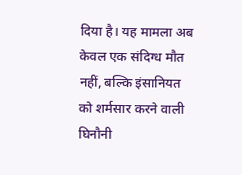दिया है। यह मामला अब केवल एक संदिग्ध मौत नहीं, बल्कि इंसानियत को शर्मसार करने वाली घिनौनी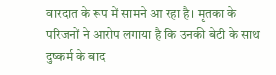वारदात के रूप में सामने आ रहा है। मृतका के परिजनों ने आरोप लगाया है कि उनकी बेटी के साथ दुष्कर्म के बाद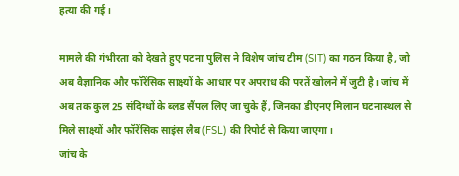हत्या की गई।

मामले की गंभीरता को देखते हुए पटना पुलिस ने विशेष जांच टीम (SIT) का गठन किया है, जो अब वैज्ञानिक और फॉरेंसिक साक्ष्यों के आधार पर अपराध की परतें खोलने में जुटी है। जांच में अब तक कुल 25 संदिग्धों के ब्लड सैंपल लिए जा चुके हैं, जिनका डीएनए मिलान घटनास्थल से मिले साक्ष्यों और फॉरेंसिक साइंस लैब (FSL) की रिपोर्ट से किया जाएगा।
जांच के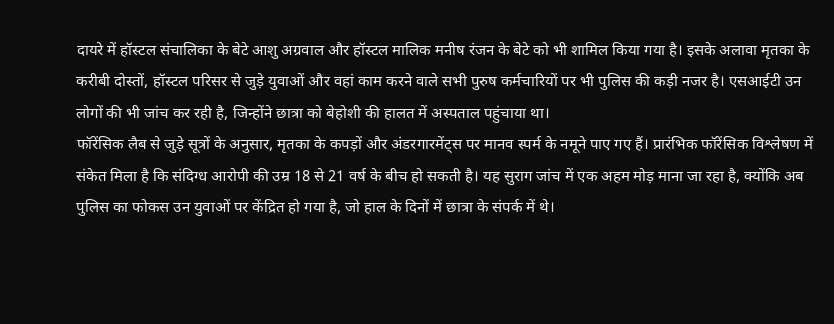दायरे में हॉस्टल संचालिका के बेटे आशु अग्रवाल और हॉस्टल मालिक मनीष रंजन के बेटे को भी शामिल किया गया है। इसके अलावा मृतका के करीबी दोस्तों, हॉस्टल परिसर से जुड़े युवाओं और वहां काम करने वाले सभी पुरुष कर्मचारियों पर भी पुलिस की कड़ी नजर है। एसआईटी उन लोगों की भी जांच कर रही है, जिन्होंने छात्रा को बेहोशी की हालत में अस्पताल पहुंचाया था।
फॉरेंसिक लैब से जुड़े सूत्रों के अनुसार, मृतका के कपड़ों और अंडरगारमेंट्स पर मानव स्पर्म के नमूने पाए गए हैं। प्रारंभिक फॉरेंसिक विश्लेषण में संकेत मिला है कि संदिग्ध आरोपी की उम्र 18 से 21 वर्ष के बीच हो सकती है। यह सुराग जांच में एक अहम मोड़ माना जा रहा है, क्योंकि अब पुलिस का फोकस उन युवाओं पर केंद्रित हो गया है, जो हाल के दिनों में छात्रा के संपर्क में थे।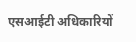एसआईटी अधिकारियों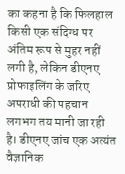का कहना है कि फिलहाल किसी एक संदिग्ध पर अंतिम रूप से मुहर नहीं लगी है, लेकिन डीएनए प्रोफाइलिंग के जरिए अपराधी की पहचान लगभग तय मानी जा रही है। डीएनए जांच एक अत्यंत वैज्ञानिक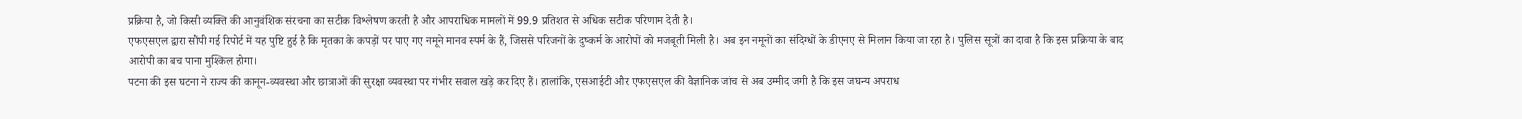प्रक्रिया है, जो किसी व्यक्ति की आनुवंशिक संरचना का सटीक विश्लेषण करती है और आपराधिक मामलों में 99.9 प्रतिशत से अधिक सटीक परिणाम देती है।
एफएसएल द्वारा सौंपी गई रिपोर्ट में यह पुष्टि हुई है कि मृतका के कपड़ों पर पाए गए नमूने मानव स्पर्म के हैं, जिससे परिजनों के दुष्कर्म के आरोपों को मजबूती मिली है। अब इन नमूनों का संदिग्धों के डीएनए से मिलान किया जा रहा है। पुलिस सूत्रों का दावा है कि इस प्रक्रिया के बाद आरोपी का बच पाना मुश्किल होगा।
पटना की इस घटना ने राज्य की कानून-व्यवस्था और छात्राओं की सुरक्षा व्यवस्था पर गंभीर सवाल खड़े कर दिए हैं। हालांकि, एसआईटी और एफएसएल की वैज्ञानिक जांच से अब उम्मीद जगी है कि इस जघन्य अपराध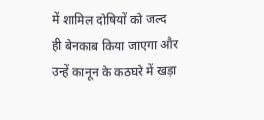में शामिल दोषियों को जल्द ही बेनकाब किया जाएगा और उन्हें कानून के कठघरे में खड़ा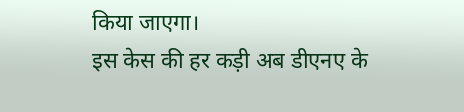किया जाएगा।
इस केस की हर कड़ी अब डीएनए के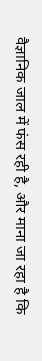वैज्ञानिक जाल में फंस रही है, और माना जा रहा है कि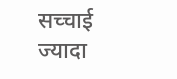सच्चाई ज्यादा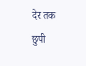देर तक छुपी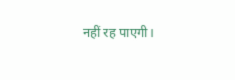नहीं रह पाएगी।